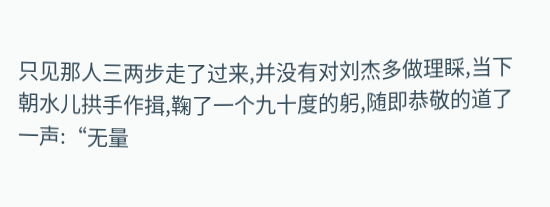只见那人三两步走了过来,并没有对刘杰多做理睬,当下朝水儿拱手作揖,鞠了一个九十度的躬,随即恭敬的道了一声:“无量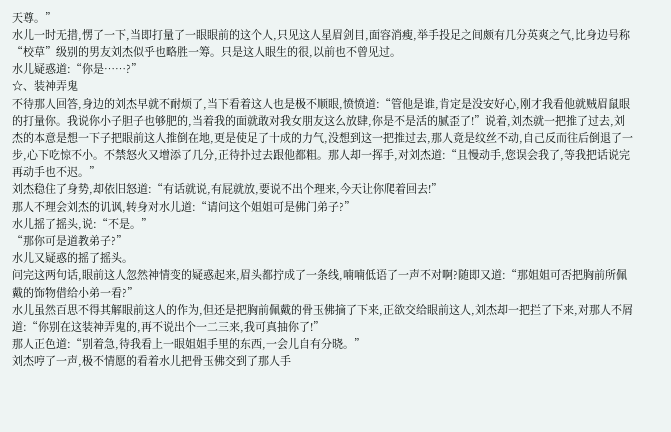天尊。”
水儿一时无措,愣了一下,当即打量了一眼眼前的这个人,只见这人星眉剑目,面容消瘦,举手投足之间颇有几分英爽之气,比身边号称“校草”级别的男友刘杰似乎也略胜一筹。只是这人眼生的很,以前也不曾见过。
水儿疑惑道:“你是……?”
☆、装神弄鬼
不待那人回答,身边的刘杰早就不耐烦了,当下看着这人也是极不顺眼,愤愤道:“管他是谁,肯定是没安好心,刚才我看他就贼眉鼠眼的打量你。我说你小子胆子也够肥的,当着我的面就敢对我女朋友这么放肆,你是不是活的腻歪了!”说着,刘杰就一把推了过去,刘杰的本意是想一下子把眼前这人推倒在地,更是使足了十成的力气,没想到这一把推过去,那人竟是纹丝不动,自己反而往后倒退了一步,心下吃惊不小。不禁怒火又增添了几分,正待扑过去跟他都粗。那人却一挥手,对刘杰道:“且慢动手,您误会我了,等我把话说完再动手也不迟。”
刘杰稳住了身势,却依旧怒道:“有话就说,有屁就放,要说不出个理来,今天让你爬着回去!”
那人不理会刘杰的讥讽,转身对水儿道:“请问这个姐姐可是佛门弟子?”
水儿摇了摇头,说:“不是。”
“那你可是道教弟子?”
水儿又疑惑的摇了摇头。
问完这两句话,眼前这人忽然神情变的疑惑起来,眉头都拧成了一条线,喃喃低语了一声不对啊?随即又道:“那姐姐可否把胸前所佩戴的饰物借给小弟一看?”
水儿虽然百思不得其解眼前这人的作为,但还是把胸前佩戴的骨玉佛摘了下来,正欲交给眼前这人,刘杰却一把拦了下来,对那人不屑道:“你别在这装神弄鬼的,再不说出个一二三来,我可真抽你了!”
那人正色道:“别着急,待我看上一眼姐姐手里的东西,一会儿自有分晓。”
刘杰哼了一声,极不情愿的看着水儿把骨玉佛交到了那人手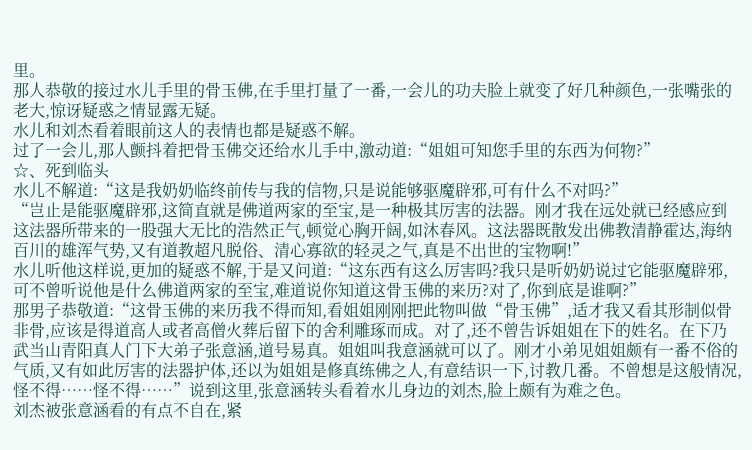里。
那人恭敬的接过水儿手里的骨玉佛,在手里打量了一番,一会儿的功夫脸上就变了好几种颜色,一张嘴张的老大,惊讶疑惑之情显露无疑。
水儿和刘杰看着眼前这人的表情也都是疑惑不解。
过了一会儿,那人颤抖着把骨玉佛交还给水儿手中,激动道:“姐姐可知您手里的东西为何物?”
☆、死到临头
水儿不解道:“这是我奶奶临终前传与我的信物,只是说能够驱魔辟邪,可有什么不对吗?”
“岂止是能驱魔辟邪,这简直就是佛道两家的至宝,是一种极其厉害的法器。刚才我在远处就已经感应到这法器所带来的一股强大无比的浩然正气,顿觉心胸开阔,如沐春风。这法器既散发出佛教清静霍达,海纳百川的雄浑气势,又有道教超凡脱俗、清心寡欲的轻灵之气,真是不出世的宝物啊!”
水儿听他这样说,更加的疑惑不解,于是又问道:“这东西有这么厉害吗?我只是听奶奶说过它能驱魔辟邪,可不曾听说他是什么佛道两家的至宝,难道说你知道这骨玉佛的来历?对了,你到底是谁啊?”
那男子恭敬道:“这骨玉佛的来历我不得而知,看姐姐刚刚把此物叫做“骨玉佛”,适才我又看其形制似骨非骨,应该是得道高人或者高僧火葬后留下的舍利雕琢而成。对了,还不曾告诉姐姐在下的姓名。在下乃武当山青阳真人门下大弟子张意涵,道号易真。姐姐叫我意涵就可以了。刚才小弟见姐姐颇有一番不俗的气质,又有如此厉害的法器护体,还以为姐姐是修真练佛之人,有意结识一下,讨教几番。不曾想是这般情况,怪不得……怪不得……”说到这里,张意涵转头看着水儿身边的刘杰,脸上颇有为难之色。
刘杰被张意涵看的有点不自在,紧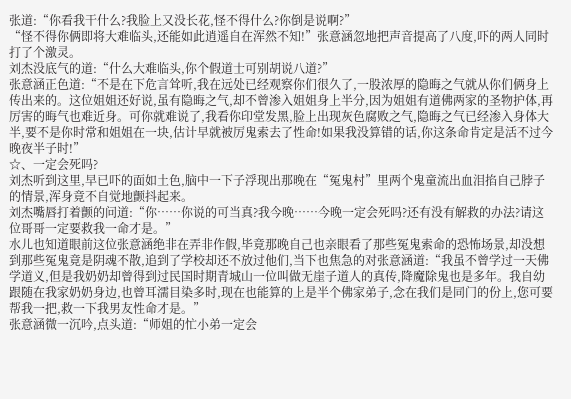张道:“你看我干什么?我脸上又没长花,怪不得什么?你倒是说啊?”
“怪不得你俩即将大难临头,还能如此逍遥自在浑然不知!”张意涵忽地把声音提高了八度,吓的两人同时打了个激灵。
刘杰没底气的道:“什么大难临头,你个假道士可别胡说八道?”
张意涵正色道:“不是在下危言耸听,我在远处已经观察你们很久了,一股浓厚的隐晦之气就从你们俩身上传出来的。这位姐姐还好说,虽有隐晦之气,却不曾渗入姐姐身上半分,因为姐姐有道佛两家的圣物护体,再厉害的晦气也难近身。可你就难说了,我看你印堂发黑,脸上出现灰色腐败之气,隐晦之气已经渗入身体大半,要不是你时常和姐姐在一块,估计早就被厉鬼索去了性命!如果我没算错的话,你这条命肯定是活不过今晚夜半子时!”
☆、一定会死吗?
刘杰听到这里,早已吓的面如土色,脑中一下子浮现出那晚在“冤鬼村”里两个鬼童流出血泪掐自己脖子的情景,浑身竟不自觉地颤抖起来。
刘杰嘴唇打着颤的问道:“你……你说的可当真?我今晚……今晚一定会死吗?还有没有解救的办法?请这位哥哥一定要救我一命才是。”
水儿也知道眼前这位张意涵绝非在弄非作假,毕竟那晚自己也亲眼看了那些冤鬼索命的恐怖场景,却没想到那些冤鬼竟是阴魂不散,追到了学校却还不放过他们,当下也焦急的对张意涵道:“我虽不曾学过一天佛学道义,但是我奶奶却曾得到过民国时期青城山一位叫做无崖子道人的真传,降魔除鬼也是多年。我自幼跟随在我家奶奶身边,也曾耳濡目染多时,现在也能算的上是半个佛家弟子,念在我们是同门的份上,您可要帮我一把,救一下我男友性命才是。”
张意涵微一沉吟,点头道:“师姐的忙小弟一定会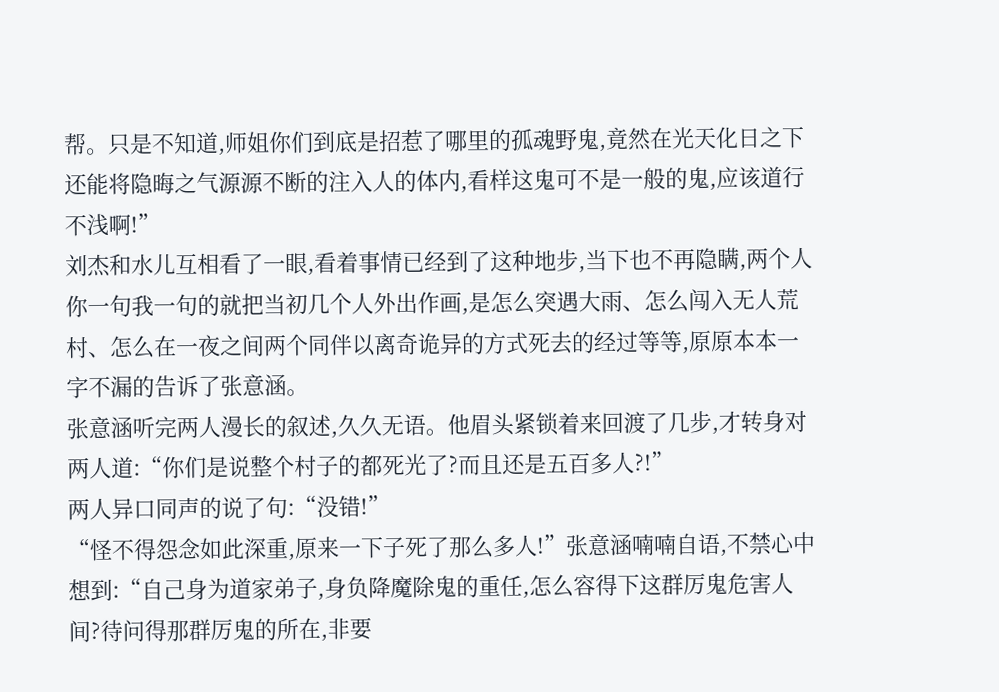帮。只是不知道,师姐你们到底是招惹了哪里的孤魂野鬼,竟然在光天化日之下还能将隐晦之气源源不断的注入人的体内,看样这鬼可不是一般的鬼,应该道行不浅啊!”
刘杰和水儿互相看了一眼,看着事情已经到了这种地步,当下也不再隐瞒,两个人你一句我一句的就把当初几个人外出作画,是怎么突遇大雨、怎么闯入无人荒村、怎么在一夜之间两个同伴以离奇诡异的方式死去的经过等等,原原本本一字不漏的告诉了张意涵。
张意涵听完两人漫长的叙述,久久无语。他眉头紧锁着来回渡了几步,才转身对两人道:“你们是说整个村子的都死光了?而且还是五百多人?!”
两人异口同声的说了句:“没错!”
“怪不得怨念如此深重,原来一下子死了那么多人!”张意涵喃喃自语,不禁心中想到:“自己身为道家弟子,身负降魔除鬼的重任,怎么容得下这群厉鬼危害人间?待问得那群厉鬼的所在,非要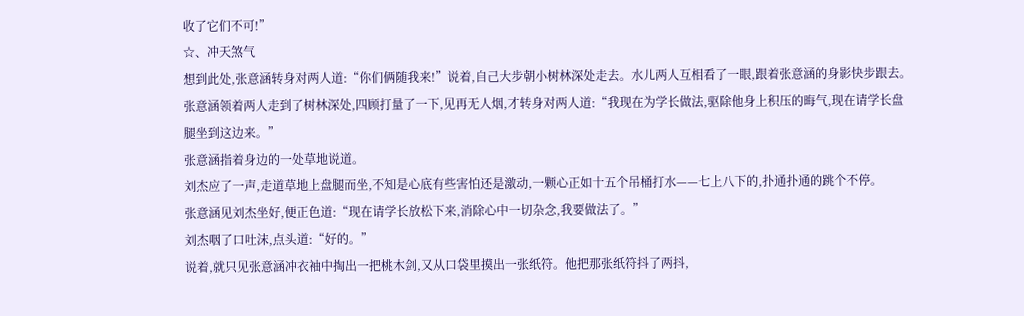收了它们不可!”
☆、冲天煞气
想到此处,张意涵转身对两人道:“你们俩随我来!”说着,自己大步朝小树林深处走去。水儿两人互相看了一眼,跟着张意涵的身影快步跟去。
张意涵领着两人走到了树林深处,四顾打量了一下,见再无人烟,才转身对两人道:“我现在为学长做法,驱除他身上积压的晦气,现在请学长盘腿坐到这边来。”
张意涵指着身边的一处草地说道。
刘杰应了一声,走道草地上盘腿而坐,不知是心底有些害怕还是激动,一颗心正如十五个吊桶打水——七上八下的,扑通扑通的跳个不停。
张意涵见刘杰坐好,便正色道:“现在请学长放松下来,消除心中一切杂念,我要做法了。”
刘杰咽了口吐沫,点头道:“好的。”
说着,就只见张意涵冲衣袖中掏出一把桃木剑,又从口袋里摸出一张纸符。他把那张纸符抖了两抖,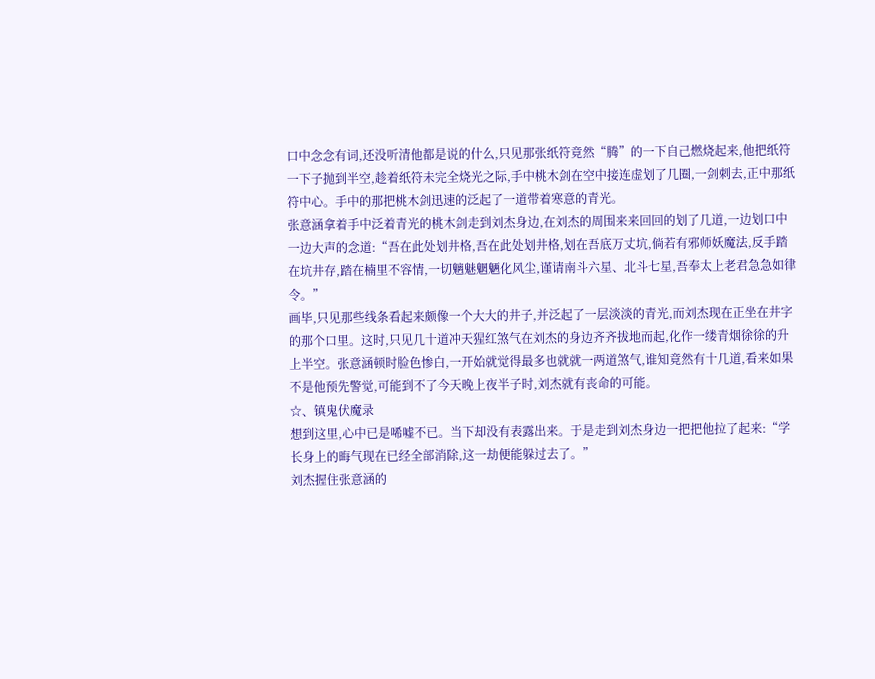口中念念有词,还没听清他都是说的什么,只见那张纸符竟然“腾”的一下自己燃烧起来,他把纸符一下子抛到半空,趁着纸符未完全烧光之际,手中桃木剑在空中接连虚划了几圈,一剑刺去,正中那纸符中心。手中的那把桃木剑迅速的泛起了一道带着寒意的青光。
张意涵拿着手中泛着青光的桃木剑走到刘杰身边,在刘杰的周围来来回回的划了几道,一边划口中一边大声的念道:“吾在此处划井格,吾在此处划井格,划在吾底万丈坑,倘若有邪师妖魔法,反手踏在坑井存,踏在楠里不容情,一切魑魅魍魉化风尘,谨请南斗六星、北斗七星,吾奉太上老君急急如律令。”
画毕,只见那些线条看起来颇像一个大大的井子,并泛起了一层淡淡的青光,而刘杰现在正坐在井字的那个口里。这时,只见几十道冲天猩红煞气在刘杰的身边齐齐拔地而起,化作一缕青烟徐徐的升上半空。张意涵顿时脸色惨白,一开始就觉得最多也就就一两道煞气,谁知竟然有十几道,看来如果不是他预先警觉,可能到不了今天晚上夜半子时,刘杰就有丧命的可能。
☆、镇鬼伏魔录
想到这里,心中已是唏嘘不已。当下却没有表露出来。于是走到刘杰身边一把把他拉了起来:“学长身上的晦气现在已经全部消除,这一劫便能躲过去了。”
刘杰握住张意涵的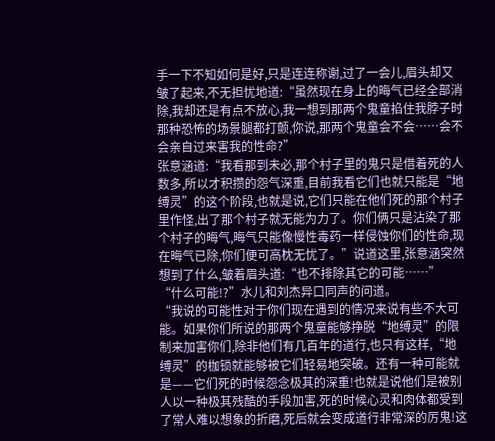手一下不知如何是好,只是连连称谢,过了一会儿,眉头却又皱了起来,不无担忧地道:“虽然现在身上的晦气已经全部消除,我却还是有点不放心,我一想到那两个鬼童掐住我脖子时那种恐怖的场景腿都打颤,你说,那两个鬼童会不会……会不会亲自过来害我的性命?”
张意涵道:“我看那到未必,那个村子里的鬼只是借着死的人数多,所以才积攒的怨气深重,目前我看它们也就只能是“地缚灵”的这个阶段,也就是说,它们只能在他们死的那个村子里作怪,出了那个村子就无能为力了。你们俩只是沾染了那个村子的晦气,晦气只能像慢性毒药一样侵蚀你们的性命,现在晦气已除,你们便可高枕无忧了。”说道这里,张意涵突然想到了什么,皱着眉头道:“也不排除其它的可能……”
“什么可能!?”水儿和刘杰异口同声的问道。
“我说的可能性对于你们现在遇到的情况来说有些不大可能。如果你们所说的那两个鬼童能够挣脱“地缚灵”的限制来加害你们,除非他们有几百年的道行,也只有这样,“地缚灵”的枷锁就能够被它们轻易地突破。还有一种可能就是——它们死的时候怨念极其的深重!也就是说他们是被别人以一种极其残酷的手段加害,死的时候心灵和肉体都受到了常人难以想象的折磨,死后就会变成道行非常深的厉鬼!这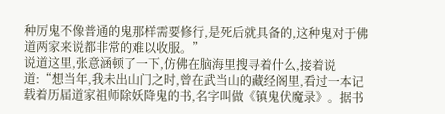种厉鬼不像普通的鬼那样需要修行,是死后就具备的,这种鬼对于佛道两家来说都非常的难以收服。”
说道这里,张意涵顿了一下,仿佛在脑海里搜寻着什么,接着说道:“想当年,我未出山门之时,曾在武当山的藏经阁里,看过一本记载着历届道家祖师除妖降鬼的书,名字叫做《镇鬼伏魔录》。据书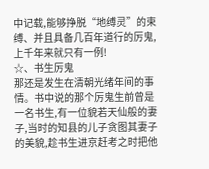中记载,能够挣脱“地缚灵”的束缚、并且具备几百年道行的厉鬼,上千年来就只有一例!
☆、书生厉鬼
那还是发生在清朝光绪年间的事情。书中说的那个厉鬼生前曾是一名书生,有一位貌若天仙般的妻子,当时的知县的儿子贪图其妻子的美貌,趁书生进京赶考之时把他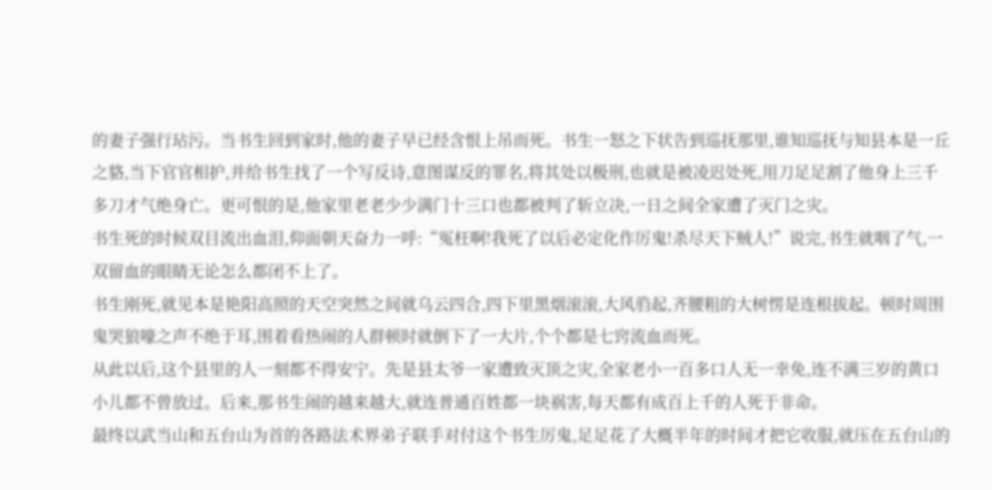的妻子强行玷污。当书生回到家时,他的妻子早已经含恨上吊而死。书生一怒之下状告到巡抚那里,谁知巡抚与知县本是一丘之貉,当下官官相护,并给书生找了一个写反诗,意图谋反的罪名,将其处以极刑,也就是被凌迟处死,用刀足足割了他身上三千多刀才气绝身亡。更可恨的是,他家里老老少少满门十三口也都被判了斩立决,一日之间全家遭了灭门之灾。
书生死的时候双目流出血泪,仰面朝天奋力一呼:“冤枉啊!我死了以后必定化作厉鬼!杀尽天下贼人!”说完,书生就咽了气,一双留血的眼睛无论怎么都闭不上了。
书生刚死,就见本是艳阳高照的天空突然之间就乌云四合,四下里黑烟滚滚,大风驺起,齐腰粗的大树愣是连根拔起。顿时周围鬼哭狼嚎之声不绝于耳,围着看热闹的人群顿时就倒下了一大片,个个都是七窍流血而死。
从此以后,这个县里的人一刻都不得安宁。先是县太爷一家遭致灭顶之灾,全家老小一百多口人无一幸免,连不满三岁的黄口小儿都不曾放过。后来,那书生闹的越来越大,就连普通百姓都一块祸害,每天都有成百上千的人死于非命。
最终以武当山和五台山为首的各路法术界弟子联手对付这个书生厉鬼,足足花了大概半年的时间才把它收服,就压在五台山的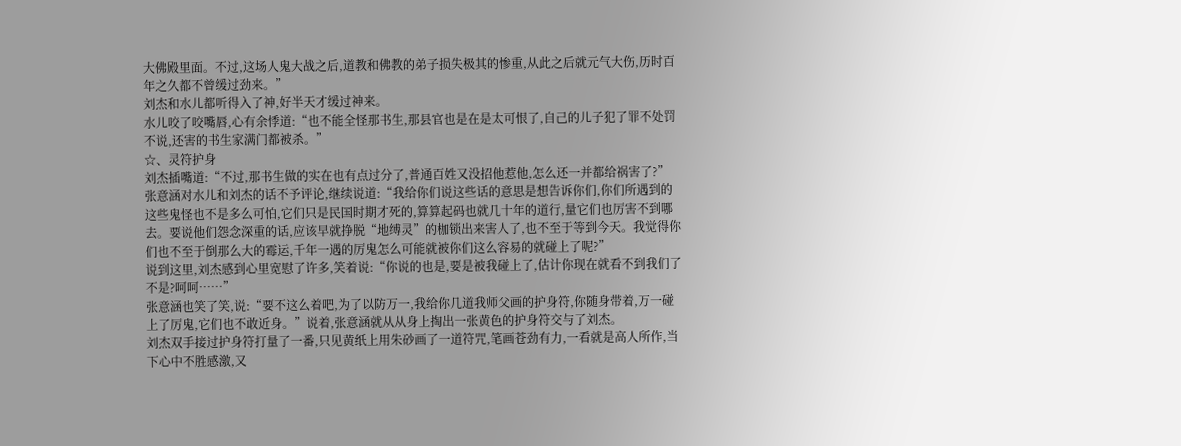大佛殿里面。不过,这场人鬼大战之后,道教和佛教的弟子损失极其的惨重,从此之后就元气大伤,历时百年之久都不曾缓过劲来。”
刘杰和水儿都听得入了神,好半天才缓过神来。
水儿咬了咬嘴唇,心有余悸道:“也不能全怪那书生,那县官也是在是太可恨了,自己的儿子犯了罪不处罚不说,还害的书生家满门都被杀。”
☆、灵符护身
刘杰插嘴道:“不过,那书生做的实在也有点过分了,普通百姓又没招他惹他,怎么还一并都给祸害了?”
张意涵对水儿和刘杰的话不予评论,继续说道:“我给你们说这些话的意思是想告诉你们,你们所遇到的这些鬼怪也不是多么可怕,它们只是民国时期才死的,算算起码也就几十年的道行,量它们也厉害不到哪去。要说他们怨念深重的话,应该早就挣脱“地缚灵”的枷锁出来害人了,也不至于等到今天。我觉得你们也不至于倒那么大的霉运,千年一遇的厉鬼怎么可能就被你们这么容易的就碰上了呢?”
说到这里,刘杰感到心里宽慰了许多,笑着说:“你说的也是,要是被我碰上了,估计你现在就看不到我们了不是?呵呵……”
张意涵也笑了笑,说:“要不这么着吧,为了以防万一,我给你几道我师父画的护身符,你随身带着,万一碰上了厉鬼,它们也不敢近身。”说着,张意涵就从从身上掏出一张黄色的护身符交与了刘杰。
刘杰双手接过护身符打量了一番,只见黄纸上用朱砂画了一道符咒,笔画苍劲有力,一看就是高人所作,当下心中不胜感激,又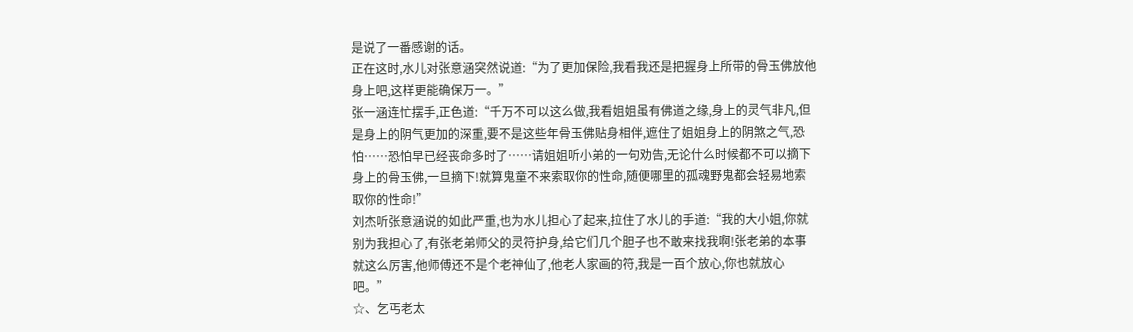是说了一番感谢的话。
正在这时,水儿对张意涵突然说道:“为了更加保险,我看我还是把握身上所带的骨玉佛放他身上吧,这样更能确保万一。”
张一涵连忙摆手,正色道:“千万不可以这么做,我看姐姐虽有佛道之缘,身上的灵气非凡,但是身上的阴气更加的深重,要不是这些年骨玉佛贴身相伴,遮住了姐姐身上的阴煞之气,恐怕……恐怕早已经丧命多时了……请姐姐听小弟的一句劝告,无论什么时候都不可以摘下身上的骨玉佛,一旦摘下!就算鬼童不来索取你的性命,随便哪里的孤魂野鬼都会轻易地索取你的性命!”
刘杰听张意涵说的如此严重,也为水儿担心了起来,拉住了水儿的手道:“我的大小姐,你就别为我担心了,有张老弟师父的灵符护身,给它们几个胆子也不敢来找我啊!张老弟的本事就这么厉害,他师傅还不是个老神仙了,他老人家画的符,我是一百个放心,你也就放心吧。”
☆、乞丐老太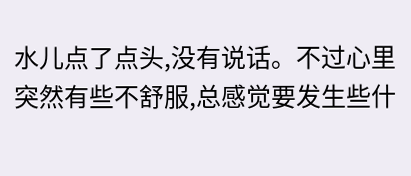水儿点了点头,没有说话。不过心里突然有些不舒服,总感觉要发生些什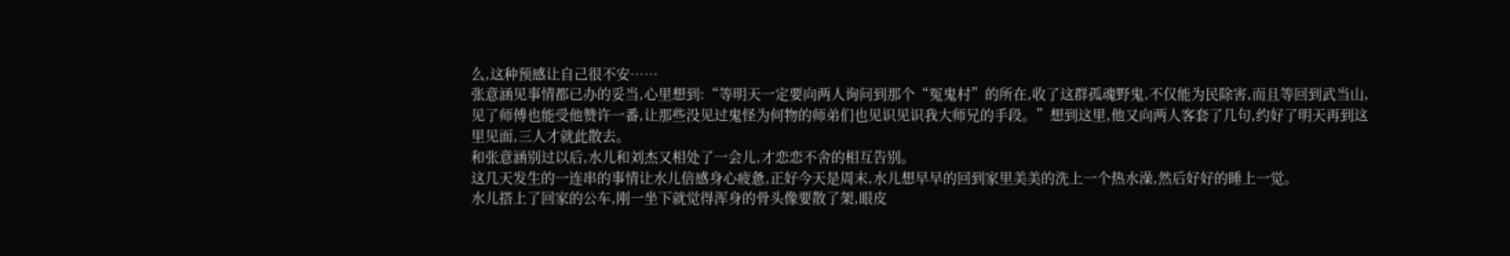么,这种预感让自己很不安……
张意涵见事情都已办的妥当,心里想到:“等明天一定要向两人询问到那个“冤鬼村”的所在,收了这群孤魂野鬼,不仅能为民除害,而且等回到武当山,见了师傅也能受他赞许一番,让那些没见过鬼怪为何物的师弟们也见识见识我大师兄的手段。”想到这里,他又向两人客套了几句,约好了明天再到这里见面,三人才就此散去。
和张意涵别过以后,水儿和刘杰又相处了一会儿,才恋恋不舍的相互告别。
这几天发生的一连串的事情让水儿倍感身心疲惫,正好今天是周末,水儿想早早的回到家里美美的洗上一个热水澡,然后好好的睡上一觉。
水儿搭上了回家的公车,刚一坐下就觉得浑身的骨头像要散了架,眼皮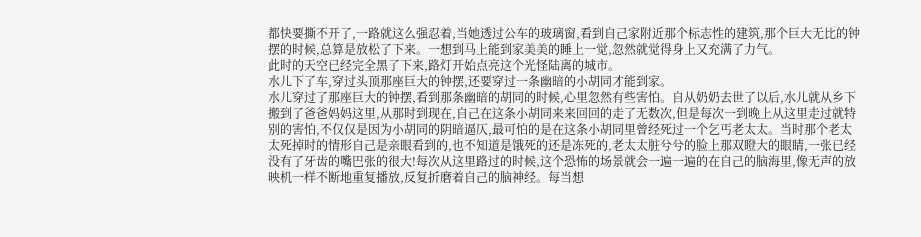都快要撕不开了,一路就这么强忍着,当她透过公车的玻璃窗,看到自己家附近那个标志性的建筑,那个巨大无比的钟摆的时候,总算是放松了下来。一想到马上能到家美美的睡上一觉,忽然就觉得身上又充满了力气。
此时的天空已经完全黑了下来,路灯开始点亮这个光怪陆离的城市。
水儿下了车,穿过头顶那座巨大的钟摆,还要穿过一条幽暗的小胡同才能到家。
水儿穿过了那座巨大的钟摆,看到那条幽暗的胡同的时候,心里忽然有些害怕。自从奶奶去世了以后,水儿就从乡下搬到了爸爸妈妈这里,从那时到现在,自己在这条小胡同来来回回的走了无数次,但是每次一到晚上从这里走过就特别的害怕,不仅仅是因为小胡同的阴暗逼仄,最可怕的是在这条小胡同里曾经死过一个乞丐老太太。当时那个老太太死掉时的情形自己是亲眼看到的,也不知道是饿死的还是冻死的,老太太脏兮兮的脸上那双瞪大的眼睛,一张已经没有了牙齿的嘴巴张的很大!每次从这里路过的时候,这个恐怖的场景就会一遍一遍的在自己的脑海里,像无声的放映机一样不断地重复播放,反复折磨着自己的脑神经。每当想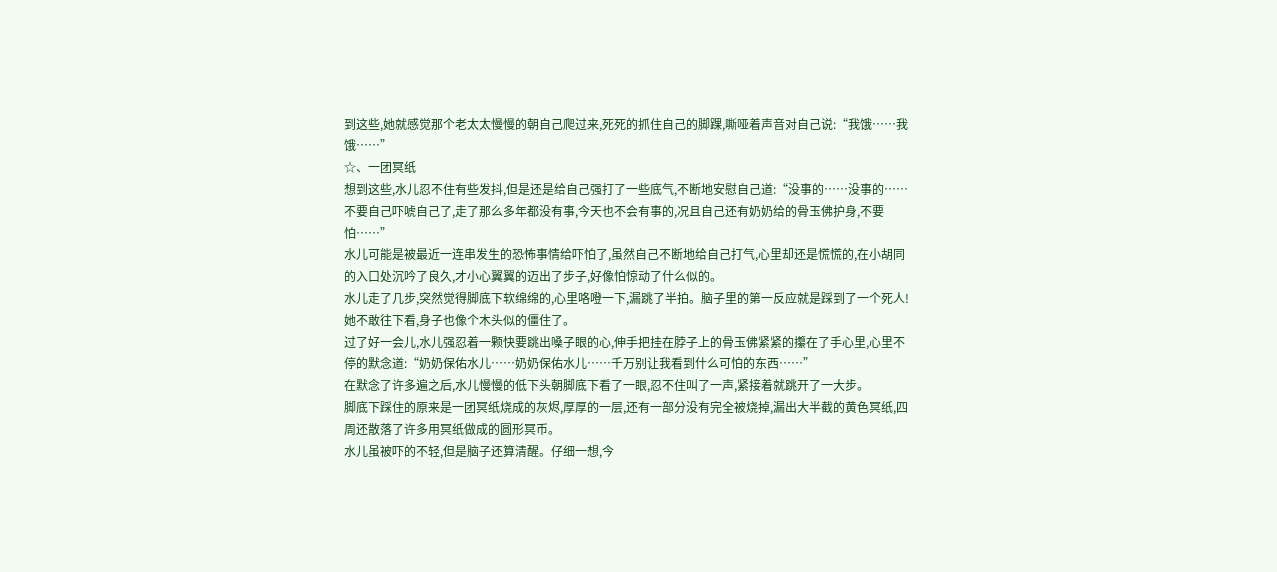到这些,她就感觉那个老太太慢慢的朝自己爬过来,死死的抓住自己的脚踝,嘶哑着声音对自己说:“我饿……我饿……”
☆、一团冥纸
想到这些,水儿忍不住有些发抖,但是还是给自己强打了一些底气,不断地安慰自己道:“没事的……没事的……不要自己吓唬自己了,走了那么多年都没有事,今天也不会有事的,况且自己还有奶奶给的骨玉佛护身,不要怕……”
水儿可能是被最近一连串发生的恐怖事情给吓怕了,虽然自己不断地给自己打气,心里却还是慌慌的,在小胡同的入口处沉吟了良久,才小心翼翼的迈出了步子,好像怕惊动了什么似的。
水儿走了几步,突然觉得脚底下软绵绵的,心里咯噔一下,漏跳了半拍。脑子里的第一反应就是踩到了一个死人!她不敢往下看,身子也像个木头似的僵住了。
过了好一会儿,水儿强忍着一颗快要跳出嗓子眼的心,伸手把挂在脖子上的骨玉佛紧紧的攥在了手心里,心里不停的默念道:“奶奶保佑水儿……奶奶保佑水儿……千万别让我看到什么可怕的东西……”
在默念了许多遍之后,水儿慢慢的低下头朝脚底下看了一眼,忍不住叫了一声,紧接着就跳开了一大步。
脚底下踩住的原来是一团冥纸烧成的灰烬,厚厚的一层,还有一部分没有完全被烧掉,漏出大半截的黄色冥纸,四周还散落了许多用冥纸做成的圆形冥币。
水儿虽被吓的不轻,但是脑子还算清醒。仔细一想,今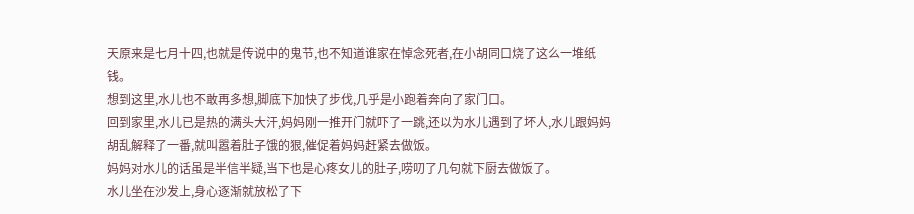天原来是七月十四,也就是传说中的鬼节,也不知道谁家在悼念死者,在小胡同口烧了这么一堆纸钱。
想到这里,水儿也不敢再多想,脚底下加快了步伐,几乎是小跑着奔向了家门口。
回到家里,水儿已是热的满头大汗,妈妈刚一推开门就吓了一跳,还以为水儿遇到了坏人,水儿跟妈妈胡乱解释了一番,就叫嚣着肚子饿的狠,催促着妈妈赶紧去做饭。
妈妈对水儿的话虽是半信半疑,当下也是心疼女儿的肚子,唠叨了几句就下厨去做饭了。
水儿坐在沙发上,身心逐渐就放松了下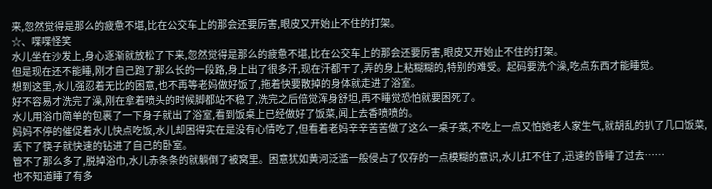来,忽然觉得是那么的疲惫不堪,比在公交车上的那会还要厉害,眼皮又开始止不住的打架。
☆、喋喋怪笑
水儿坐在沙发上,身心逐渐就放松了下来,忽然觉得是那么的疲惫不堪,比在公交车上的那会还要厉害,眼皮又开始止不住的打架。
但是现在还不能睡,刚才自己跑了那么长的一段路,身上出了很多汗,现在汗都干了,弄的身上粘糊糊的,特别的难受。起码要洗个澡,吃点东西才能睡觉。
想到这里,水儿强忍着无比的困意,也不再等老妈做好饭了,拖着快要散掉的身体就走进了浴室。
好不容易才洗完了澡,刚在拿着喷头的时候脚都站不稳了,洗完之后倍觉浑身舒坦,再不睡觉恐怕就要困死了。
水儿用浴巾简单的包裹了一下身子就出了浴室,看到饭桌上已经做好了饭菜,闻上去香喷喷的。
妈妈不停的催促着水儿快点吃饭,水儿却困得实在是没有心情吃了,但看着老妈辛辛苦苦做了这么一桌子菜,不吃上一点又怕她老人家生气,就胡乱的扒了几口饭菜,丢下了筷子就快速的钻进了自己的卧室。
管不了那么多了,脱掉浴巾,水儿赤条条的就躺倒了被窝里。困意犹如黄河泛滥一般侵占了仅存的一点模糊的意识,水儿扛不住了,迅速的昏睡了过去……
也不知道睡了有多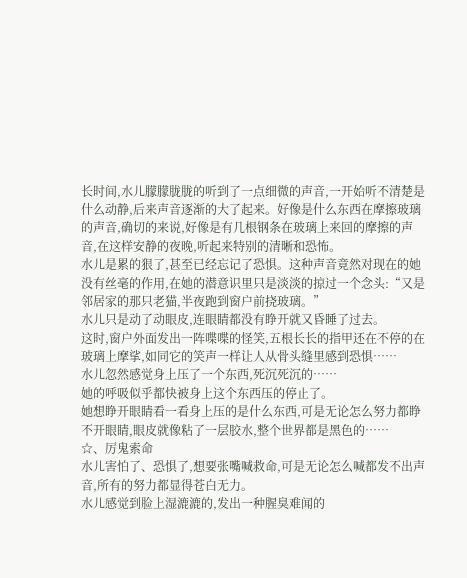长时间,水儿朦朦胧胧的听到了一点细微的声音,一开始听不清楚是什么动静,后来声音逐渐的大了起来。好像是什么东西在摩擦玻璃的声音,确切的来说,好像是有几根钢条在玻璃上来回的摩擦的声音,在这样安静的夜晚,听起来特别的清晰和恐怖。
水儿是累的狠了,甚至已经忘记了恐惧。这种声音竟然对现在的她没有丝毫的作用,在她的潜意识里只是淡淡的掠过一个念头:“又是邻居家的那只老猫,半夜跑到窗户前挠玻璃。”
水儿只是动了动眼皮,连眼睛都没有睁开就又昏睡了过去。
这时,窗户外面发出一阵喋喋的怪笑,五根长长的指甲还在不停的在玻璃上摩挲,如同它的笑声一样让人从骨头缝里感到恐惧……
水儿忽然感觉身上压了一个东西,死沉死沉的……
她的呼吸似乎都快被身上这个东西压的停止了。
她想睁开眼睛看一看身上压的是什么东西,可是无论怎么努力都睁不开眼睛,眼皮就像粘了一层胶水,整个世界都是黑色的……
☆、厉鬼索命
水儿害怕了、恐惧了,想要张嘴喊救命,可是无论怎么喊都发不出声音,所有的努力都显得苍白无力。
水儿感觉到脸上湿漉漉的,发出一种腥臭难闻的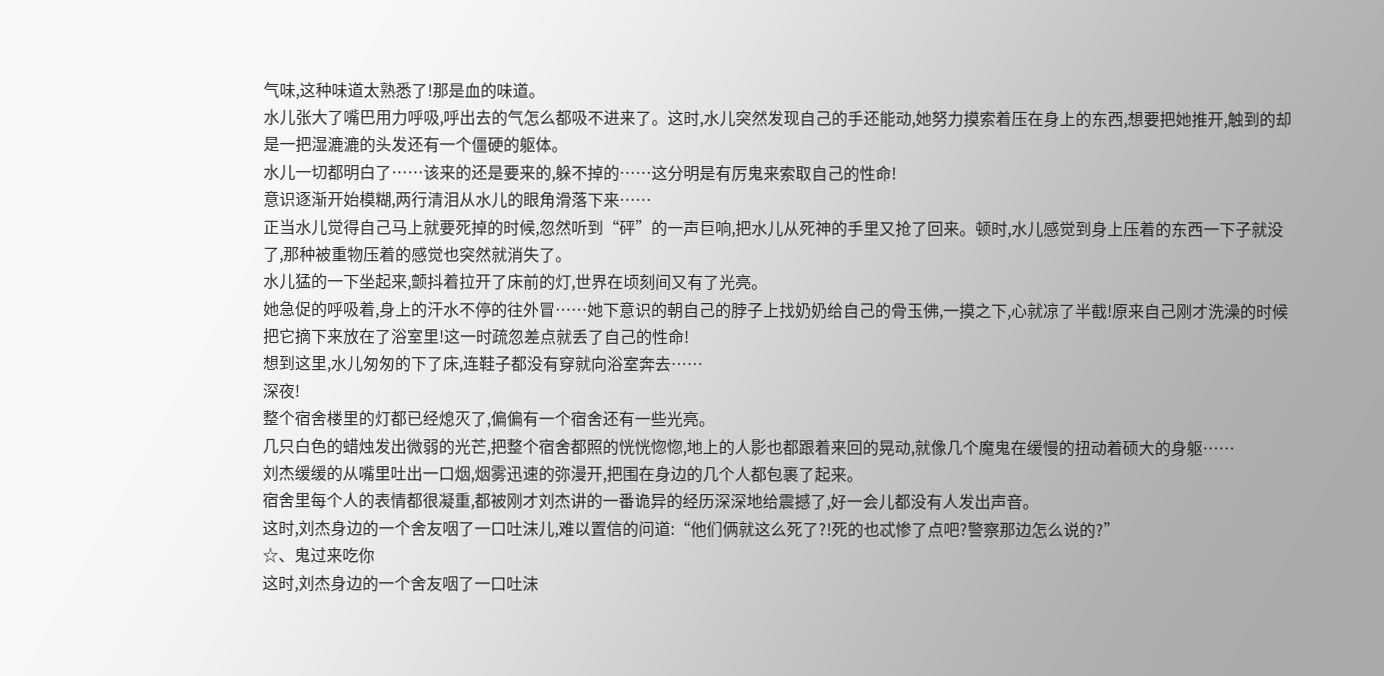气味,这种味道太熟悉了!那是血的味道。
水儿张大了嘴巴用力呼吸,呼出去的气怎么都吸不进来了。这时,水儿突然发现自己的手还能动,她努力摸索着压在身上的东西,想要把她推开,触到的却是一把湿漉漉的头发还有一个僵硬的躯体。
水儿一切都明白了……该来的还是要来的,躲不掉的……这分明是有厉鬼来索取自己的性命!
意识逐渐开始模糊,两行清泪从水儿的眼角滑落下来……
正当水儿觉得自己马上就要死掉的时候,忽然听到“砰”的一声巨响,把水儿从死神的手里又抢了回来。顿时,水儿感觉到身上压着的东西一下子就没了,那种被重物压着的感觉也突然就消失了。
水儿猛的一下坐起来,颤抖着拉开了床前的灯,世界在顷刻间又有了光亮。
她急促的呼吸着,身上的汗水不停的往外冒……她下意识的朝自己的脖子上找奶奶给自己的骨玉佛,一摸之下,心就凉了半截!原来自己刚才洗澡的时候把它摘下来放在了浴室里!这一时疏忽差点就丢了自己的性命!
想到这里,水儿匆匆的下了床,连鞋子都没有穿就向浴室奔去……
深夜!
整个宿舍楼里的灯都已经熄灭了,偏偏有一个宿舍还有一些光亮。
几只白色的蜡烛发出微弱的光芒,把整个宿舍都照的恍恍惚惚,地上的人影也都跟着来回的晃动,就像几个魔鬼在缓慢的扭动着硕大的身躯……
刘杰缓缓的从嘴里吐出一口烟,烟雾迅速的弥漫开,把围在身边的几个人都包裹了起来。
宿舍里每个人的表情都很凝重,都被刚才刘杰讲的一番诡异的经历深深地给震撼了,好一会儿都没有人发出声音。
这时,刘杰身边的一个舍友咽了一口吐沫儿,难以置信的问道:“他们俩就这么死了?!死的也忒惨了点吧?警察那边怎么说的?”
☆、鬼过来吃你
这时,刘杰身边的一个舍友咽了一口吐沫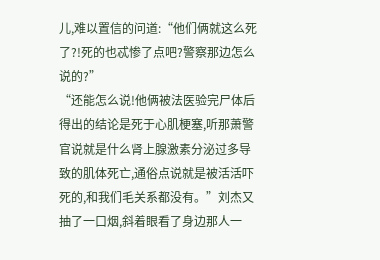儿,难以置信的问道:“他们俩就这么死了?!死的也忒惨了点吧?警察那边怎么说的?”
“还能怎么说!他俩被法医验完尸体后得出的结论是死于心肌梗塞,听那萧警官说就是什么肾上腺激素分泌过多导致的肌体死亡,通俗点说就是被活活吓死的,和我们毛关系都没有。”刘杰又抽了一口烟,斜着眼看了身边那人一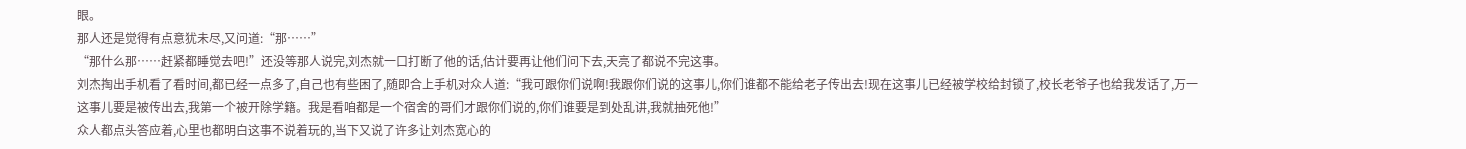眼。
那人还是觉得有点意犹未尽,又问道:“那……”
“那什么那……赶紧都睡觉去吧!”还没等那人说完,刘杰就一口打断了他的话,估计要再让他们问下去,天亮了都说不完这事。
刘杰掏出手机看了看时间,都已经一点多了,自己也有些困了,随即合上手机对众人道:“我可跟你们说啊!我跟你们说的这事儿,你们谁都不能给老子传出去!现在这事儿已经被学校给封锁了,校长老爷子也给我发话了,万一这事儿要是被传出去,我第一个被开除学籍。我是看咱都是一个宿舍的哥们才跟你们说的,你们谁要是到处乱讲,我就抽死他!”
众人都点头答应着,心里也都明白这事不说着玩的,当下又说了许多让刘杰宽心的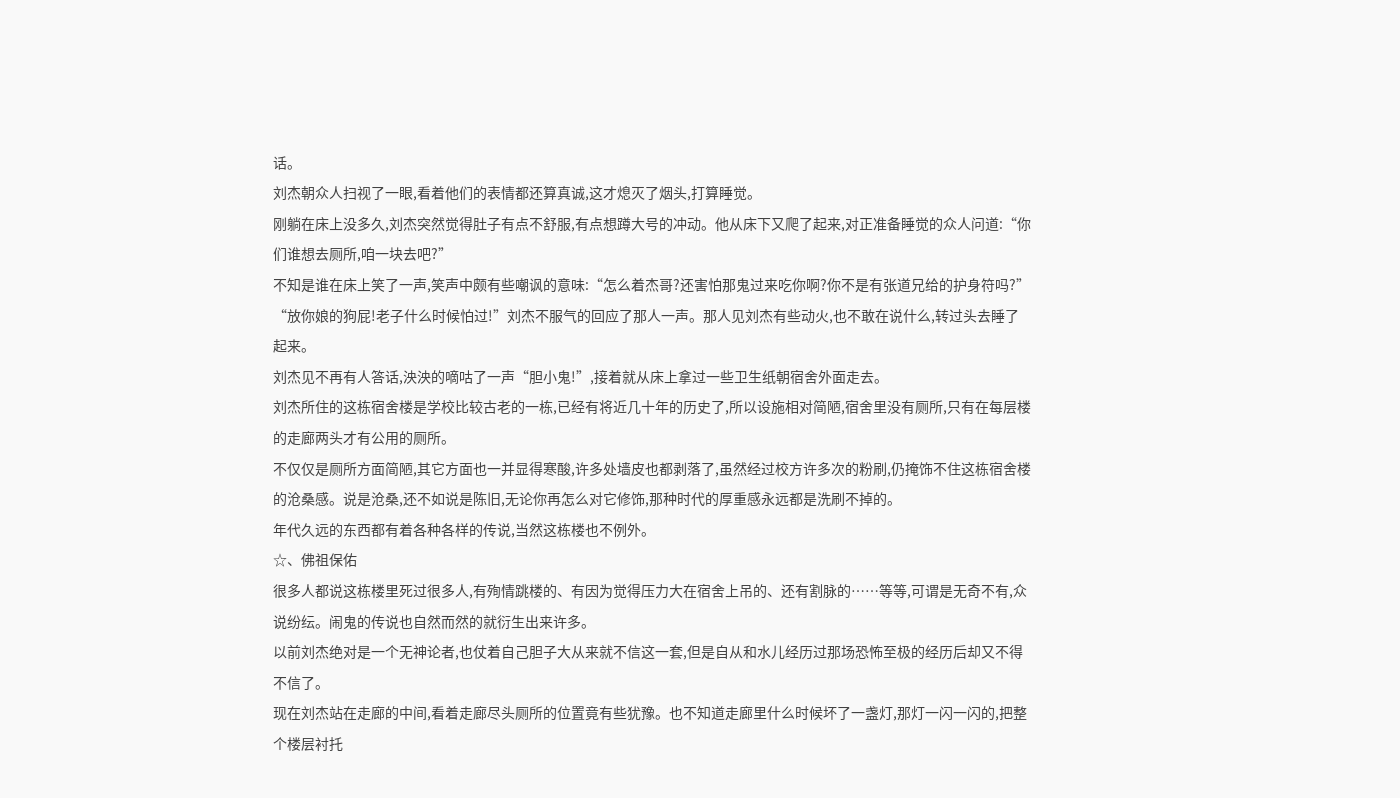话。
刘杰朝众人扫视了一眼,看着他们的表情都还算真诚,这才熄灭了烟头,打算睡觉。
刚躺在床上没多久,刘杰突然觉得肚子有点不舒服,有点想蹲大号的冲动。他从床下又爬了起来,对正准备睡觉的众人问道:“你们谁想去厕所,咱一块去吧?”
不知是谁在床上笑了一声,笑声中颇有些嘲讽的意味:“怎么着杰哥?还害怕那鬼过来吃你啊?你不是有张道兄给的护身符吗?”
“放你娘的狗屁!老子什么时候怕过!”刘杰不服气的回应了那人一声。那人见刘杰有些动火,也不敢在说什么,转过头去睡了起来。
刘杰见不再有人答话,泱泱的嘀咕了一声“胆小鬼!”,接着就从床上拿过一些卫生纸朝宿舍外面走去。
刘杰所住的这栋宿舍楼是学校比较古老的一栋,已经有将近几十年的历史了,所以设施相对简陋,宿舍里没有厕所,只有在每层楼的走廊两头才有公用的厕所。
不仅仅是厕所方面简陋,其它方面也一并显得寒酸,许多处墙皮也都剥落了,虽然经过校方许多次的粉刷,仍掩饰不住这栋宿舍楼的沧桑感。说是沧桑,还不如说是陈旧,无论你再怎么对它修饰,那种时代的厚重感永远都是洗刷不掉的。
年代久远的东西都有着各种各样的传说,当然这栋楼也不例外。
☆、佛祖保佑
很多人都说这栋楼里死过很多人,有殉情跳楼的、有因为觉得压力大在宿舍上吊的、还有割脉的……等等,可谓是无奇不有,众说纷纭。闹鬼的传说也自然而然的就衍生出来许多。
以前刘杰绝对是一个无神论者,也仗着自己胆子大从来就不信这一套,但是自从和水儿经历过那场恐怖至极的经历后却又不得不信了。
现在刘杰站在走廊的中间,看着走廊尽头厕所的位置竟有些犹豫。也不知道走廊里什么时候坏了一盏灯,那灯一闪一闪的,把整个楼层衬托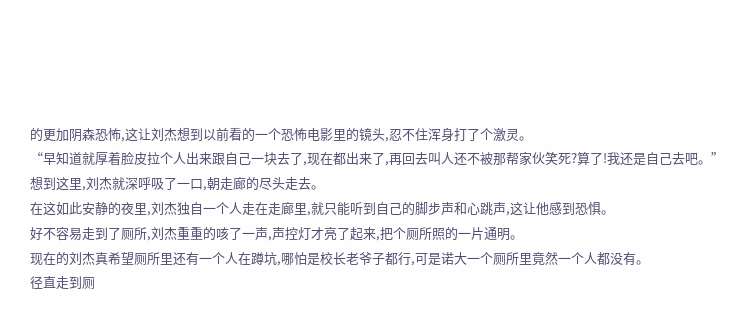的更加阴森恐怖,这让刘杰想到以前看的一个恐怖电影里的镜头,忍不住浑身打了个激灵。
“早知道就厚着脸皮拉个人出来跟自己一块去了,现在都出来了,再回去叫人还不被那帮家伙笑死?算了!我还是自己去吧。”想到这里,刘杰就深呼吸了一口,朝走廊的尽头走去。
在这如此安静的夜里,刘杰独自一个人走在走廊里,就只能听到自己的脚步声和心跳声,这让他感到恐惧。
好不容易走到了厕所,刘杰重重的咳了一声,声控灯才亮了起来,把个厕所照的一片通明。
现在的刘杰真希望厕所里还有一个人在蹲坑,哪怕是校长老爷子都行,可是诺大一个厕所里竟然一个人都没有。
径直走到厕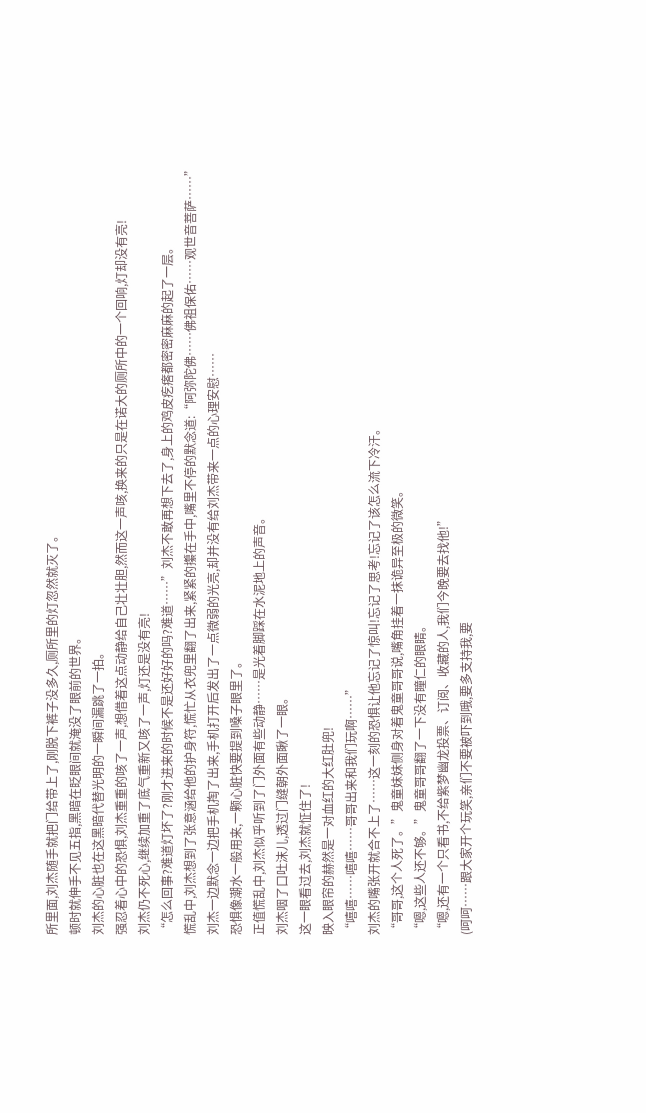所里面,刘杰随手就把门给带上了,刚脱下裤子没多久,厕所里的灯忽然就灭了。
顿时就伸手不见五指,黑暗在眨眼间就淹没了眼前的世界。
刘杰的心脏也在这黑暗代替光明的一瞬间漏跳了一拍。
强忍着心中的恐惧,刘杰重重的咳了一声,想借着这点动静给自己壮壮胆,然而这一声咳,换来的只是在诺大的厕所中的一个回响,灯却没有亮!
刘杰仍不死心,继续加重了底气重新又咳了一声,灯还是没有亮!
“怎么回事?难道灯坏了?刚才进来的时候不是还好好的吗?难道……”刘杰不敢再想下去了,身上的鸡皮疙瘩都密密麻麻的起了一层。
慌乱中,刘杰想到了张意涵给他的护身符,慌忙从衣兜里翻了出来,紧紧的攥在手中,嘴里不停的默念道:“阿弥陀佛……佛祖保佑……观世音菩萨……”
刘杰一边默念一边把手机掏了出来,手机打开后发出了一点微弱的光亮,却并没有给刘杰带来一点的心理安慰……
恐惧像潮水一般用来,一颗心脏快要提到嗓子眼里了。
正值慌乱中,刘杰似乎听到了门外面有些动静……是光着脚踩在水泥地上的声音。
刘杰咽了口吐沫儿,透过门缝朝外面瞅了一眼。
这一眼看过去,刘杰就怔住了!
映入眼帘的赫然是一对血红的大红肚兜!
“嘻嘻……嘻嘻……哥哥出来和我们玩啊……”
刘杰的嘴张开就合不上了……这一刻的恐惧让他忘记了惊叫!忘记了思考!忘记了该怎么流下冷汗。
“哥哥,这个人死了。”鬼童妹妹侧身对着鬼童哥哥说,嘴角挂着一抹诡异至极的微笑。
“嗯,这些人还不够。”鬼童哥哥翻了一下没有瞳仁的眼睛。
“嗯,还有一个只看书,不给紫梦幽龙投票、订阅、收藏的人,我们今晚要去找他!”
(呵呵……跟大家开个玩笑,亲们不要被吓到哦,要多支持我,要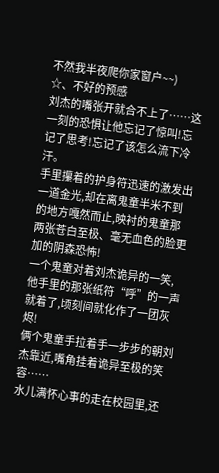不然我半夜爬你家窗户~~)
☆、不好的预感
刘杰的嘴张开就合不上了……这一刻的恐惧让他忘记了惊叫!忘记了思考!忘记了该怎么流下冷汗。
手里攥着的护身符迅速的激发出一道金光,却在离鬼童半米不到的地方嘎然而止,映衬的鬼童那两张苍白至极、毫无血色的脸更加的阴森恐怖!
一个鬼童对着刘杰诡异的一笑,他手里的那张纸符“呼”的一声就着了,顷刻间就化作了一团灰烬!
俩个鬼童手拉着手一步步的朝刘杰靠近,嘴角挂着诡异至极的笑容……
水儿满怀心事的走在校园里,还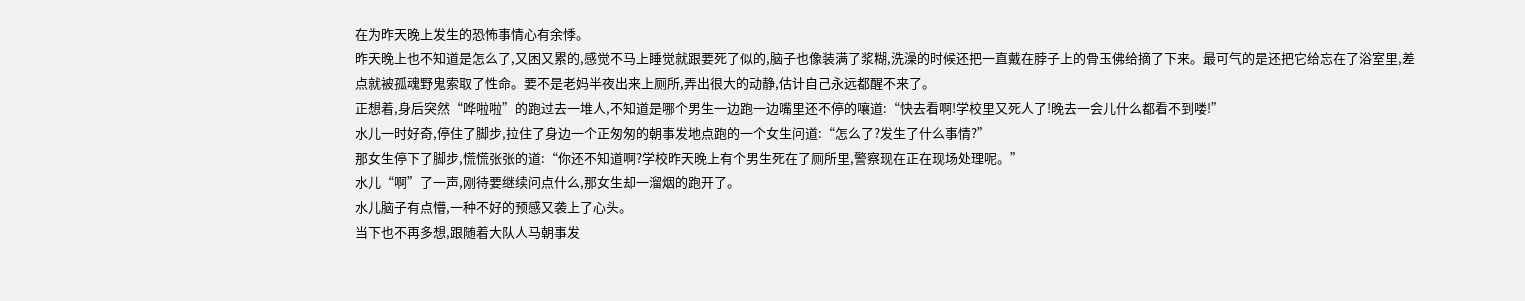在为昨天晚上发生的恐怖事情心有余悸。
昨天晚上也不知道是怎么了,又困又累的,感觉不马上睡觉就跟要死了似的,脑子也像装满了浆糊,洗澡的时候还把一直戴在脖子上的骨玉佛给摘了下来。最可气的是还把它给忘在了浴室里,差点就被孤魂野鬼索取了性命。要不是老妈半夜出来上厕所,弄出很大的动静,估计自己永远都醒不来了。
正想着,身后突然“哗啦啦”的跑过去一堆人,不知道是哪个男生一边跑一边嘴里还不停的嚷道:“快去看啊!学校里又死人了!晚去一会儿什么都看不到喽!”
水儿一时好奇,停住了脚步,拉住了身边一个正匆匆的朝事发地点跑的一个女生问道:“怎么了?发生了什么事情?”
那女生停下了脚步,慌慌张张的道:“你还不知道啊?学校昨天晚上有个男生死在了厕所里,警察现在正在现场处理呢。”
水儿“啊”了一声,刚待要继续问点什么,那女生却一溜烟的跑开了。
水儿脑子有点懵,一种不好的预感又袭上了心头。
当下也不再多想,跟随着大队人马朝事发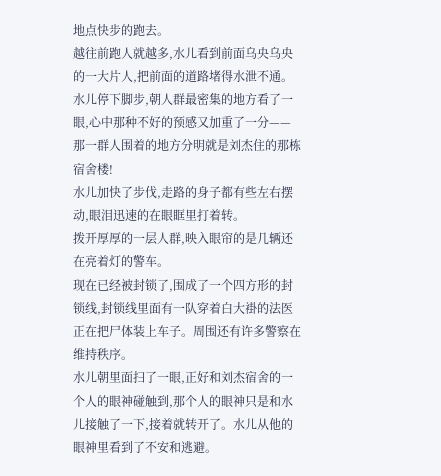地点快步的跑去。
越往前跑人就越多,水儿看到前面乌央乌央的一大片人,把前面的道路堵得水泄不通。
水儿停下脚步,朝人群最密集的地方看了一眼,心中那种不好的预感又加重了一分——那一群人围着的地方分明就是刘杰住的那栋宿舍楼!
水儿加快了步伐,走路的身子都有些左右摆动,眼泪迅速的在眼眶里打着转。
拨开厚厚的一层人群,映入眼帘的是几辆还在亮着灯的警车。
现在已经被封锁了,围成了一个四方形的封锁线,封锁线里面有一队穿着白大褂的法医正在把尸体装上车子。周围还有许多警察在维持秩序。
水儿朝里面扫了一眼,正好和刘杰宿舍的一个人的眼神碰触到,那个人的眼神只是和水儿接触了一下,接着就转开了。水儿从他的眼神里看到了不安和逃避。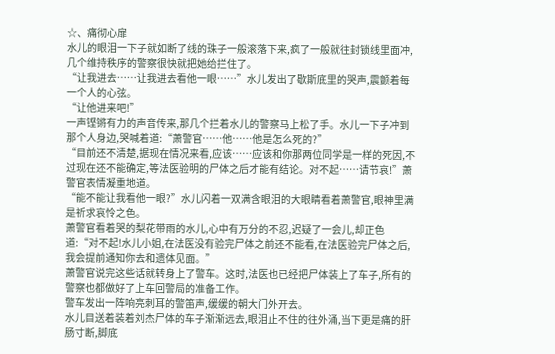☆、痛彻心扉
水儿的眼泪一下子就如断了线的珠子一般滚落下来,疯了一般就往封锁线里面冲,几个维持秩序的警察很快就把她给拦住了。
“让我进去……让我进去看他一眼……”水儿发出了歇斯底里的哭声,震颤着每一个人的心弦。
“让他进来吧!”
一声铿锵有力的声音传来,那几个拦着水儿的警察马上松了手。水儿一下子冲到那个人身边,哭喊着道:“萧警官……他……他是怎么死的?”
“目前还不清楚,据现在情况来看,应该……应该和你那两位同学是一样的死因,不过现在还不能确定,等法医验明的尸体之后才能有结论。对不起……请节哀!”萧警官表情凝重地道。
“能不能让我看他一眼?”水儿闪着一双满含眼泪的大眼睛看着萧警官,眼神里满是祈求哀怜之色。
萧警官看着哭的梨花带雨的水儿,心中有万分的不忍,迟疑了一会儿,却正色道:“对不起!水儿小姐,在法医没有验完尸体之前还不能看,在法医验完尸体之后,我会提前通知你去和遗体见面。”
萧警官说完这些话就转身上了警车。这时,法医也已经把尸体装上了车子,所有的警察也都做好了上车回警局的准备工作。
警车发出一阵响亮刺耳的警笛声,缓缓的朝大门外开去。
水儿目送着装着刘杰尸体的车子渐渐远去,眼泪止不住的往外涌,当下更是痛的肝肠寸断,脚底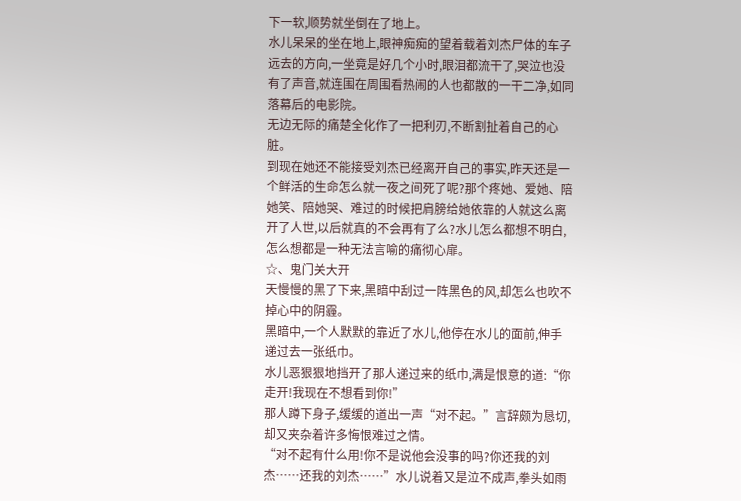下一软,顺势就坐倒在了地上。
水儿呆呆的坐在地上,眼神痴痴的望着载着刘杰尸体的车子远去的方向,一坐竟是好几个小时,眼泪都流干了,哭泣也没有了声音,就连围在周围看热闹的人也都散的一干二净,如同落幕后的电影院。
无边无际的痛楚全化作了一把利刃,不断割扯着自己的心脏。
到现在她还不能接受刘杰已经离开自己的事实,昨天还是一个鲜活的生命怎么就一夜之间死了呢?那个疼她、爱她、陪她笑、陪她哭、难过的时候把肩膀给她依靠的人就这么离开了人世,以后就真的不会再有了么?水儿怎么都想不明白,怎么想都是一种无法言喻的痛彻心扉。
☆、鬼门关大开
天慢慢的黑了下来,黑暗中刮过一阵黑色的风,却怎么也吹不掉心中的阴霾。
黑暗中,一个人默默的靠近了水儿,他停在水儿的面前,伸手递过去一张纸巾。
水儿恶狠狠地挡开了那人递过来的纸巾,满是恨意的道:“你走开!我现在不想看到你!”
那人蹲下身子,缓缓的道出一声“对不起。”言辞颇为恳切,却又夹杂着许多悔恨难过之情。
“对不起有什么用!你不是说他会没事的吗?你还我的刘杰……还我的刘杰……”水儿说着又是泣不成声,拳头如雨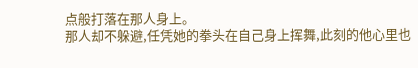点般打落在那人身上。
那人却不躲避,任凭她的拳头在自己身上挥舞,此刻的他心里也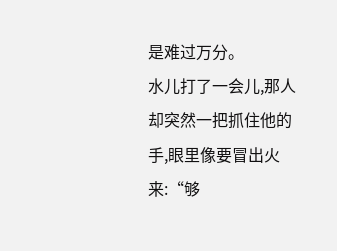是难过万分。
水儿打了一会儿,那人却突然一把抓住他的手,眼里像要冒出火来:“够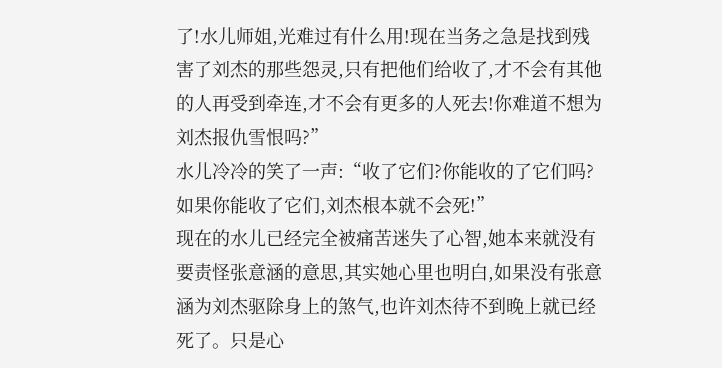了!水儿师姐,光难过有什么用!现在当务之急是找到残害了刘杰的那些怨灵,只有把他们给收了,才不会有其他的人再受到牵连,才不会有更多的人死去!你难道不想为刘杰报仇雪恨吗?”
水儿冷冷的笑了一声:“收了它们?你能收的了它们吗?如果你能收了它们,刘杰根本就不会死!”
现在的水儿已经完全被痛苦迷失了心智,她本来就没有要责怪张意涵的意思,其实她心里也明白,如果没有张意涵为刘杰驱除身上的煞气,也许刘杰待不到晚上就已经死了。只是心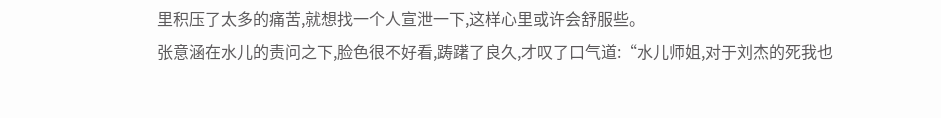里积压了太多的痛苦,就想找一个人宣泄一下,这样心里或许会舒服些。
张意涵在水儿的责问之下,脸色很不好看,踌躇了良久,才叹了口气道:“水儿师姐,对于刘杰的死我也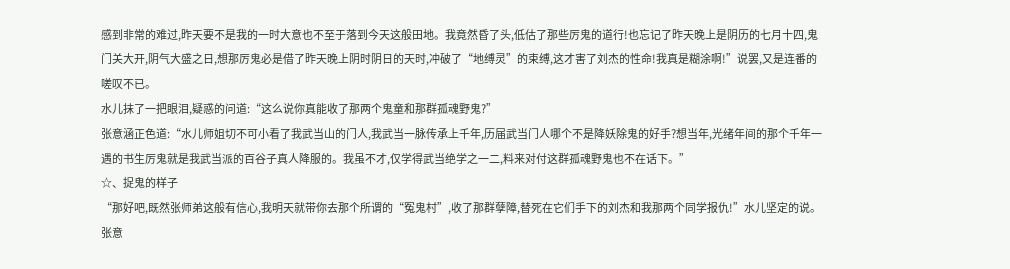感到非常的难过,昨天要不是我的一时大意也不至于落到今天这般田地。我竟然昏了头,低估了那些厉鬼的道行!也忘记了昨天晚上是阴历的七月十四,鬼门关大开,阴气大盛之日,想那厉鬼必是借了昨天晚上阴时阴日的天时,冲破了“地缚灵”的束缚,这才害了刘杰的性命!我真是糊涂啊!”说罢,又是连番的嗟叹不已。
水儿抹了一把眼泪,疑惑的问道:“这么说你真能收了那两个鬼童和那群孤魂野鬼?”
张意涵正色道:“水儿师姐切不可小看了我武当山的门人,我武当一脉传承上千年,历届武当门人哪个不是降妖除鬼的好手?想当年,光绪年间的那个千年一遇的书生厉鬼就是我武当派的百谷子真人降服的。我虽不才,仅学得武当绝学之一二,料来对付这群孤魂野鬼也不在话下。”
☆、捉鬼的样子
“那好吧,既然张师弟这般有信心,我明天就带你去那个所谓的“冤鬼村”,收了那群孽障,替死在它们手下的刘杰和我那两个同学报仇!”水儿坚定的说。
张意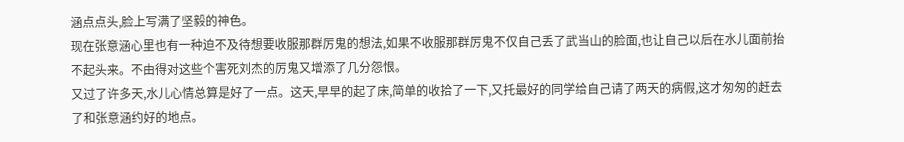涵点点头,脸上写满了坚毅的神色。
现在张意涵心里也有一种迫不及待想要收服那群厉鬼的想法,如果不收服那群厉鬼不仅自己丢了武当山的脸面,也让自己以后在水儿面前抬不起头来。不由得对这些个害死刘杰的厉鬼又增添了几分怨恨。
又过了许多天,水儿心情总算是好了一点。这天,早早的起了床,简单的收拾了一下,又托最好的同学给自己请了两天的病假,这才匆匆的赶去了和张意涵约好的地点。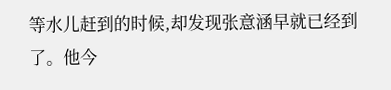等水儿赶到的时候,却发现张意涵早就已经到了。他今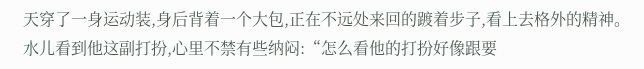天穿了一身运动装,身后背着一个大包,正在不远处来回的踱着步子,看上去格外的精神。
水儿看到他这副打扮,心里不禁有些纳闷:“怎么看他的打扮好像跟要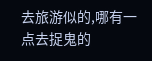去旅游似的,哪有一点去捉鬼的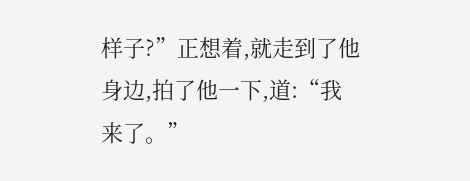样子?”正想着,就走到了他身边,拍了他一下,道:“我来了。”